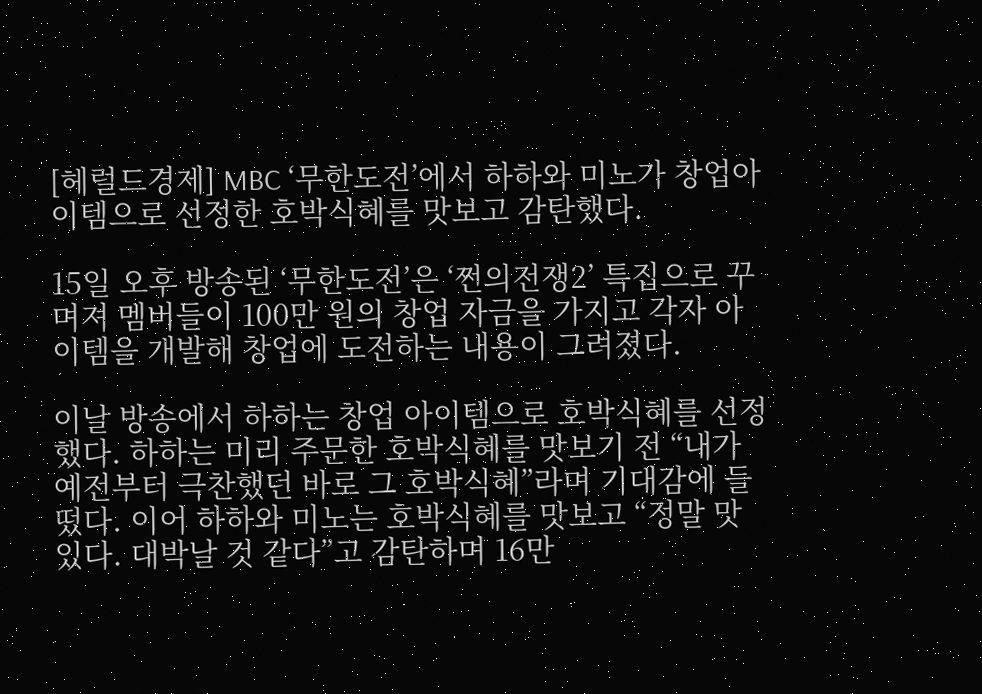[헤럴드경제] MBC ‘무한도전’에서 하하와 미노가 창업아이템으로 선정한 호박식혜를 맛보고 감탄했다.

15일 오후 방송된 ‘무한도전’은 ‘쩐의전쟁2’ 특집으로 꾸며져 멤버들이 100만 원의 창업 자금을 가지고 각자 아이템을 개발해 창업에 도전하는 내용이 그려졌다.

이날 방송에서 하하는 창업 아이템으로 호박식혜를 선정했다. 하하는 미리 주문한 호박식혜를 맛보기 전 “내가 예전부터 극찬했던 바로 그 호박식혜”라며 기대감에 들떴다. 이어 하하와 미노는 호박식혜를 맛보고 “정말 맛있다. 대박날 것 같다”고 감탄하며 16만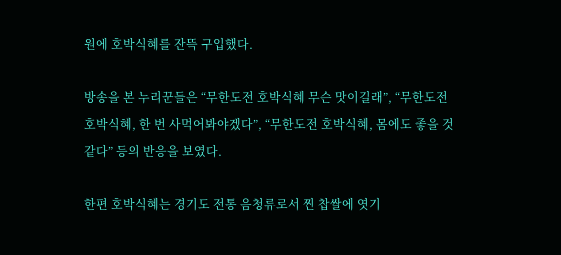원에 호박식혜를 잔뜩 구입했다.

방송을 본 누리꾼들은 “무한도전 호박식혜 무슨 맛이길래”, “무한도전 호박식혜, 한 번 사먹어봐야겠다”, “무한도전 호박식혜, 몸에도 좋을 것 같다” 등의 반응을 보였다.

한편 호박식혜는 경기도 전통 음청류로서 찐 찹쌀에 엿기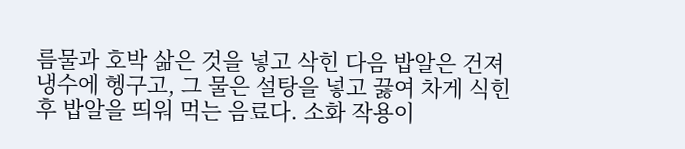름물과 호박 삶은 것을 넣고 삭힌 다음 밥알은 건져 냉수에 헹구고, 그 물은 설탕을 넣고 끓여 차게 식힌 후 밥알을 띄워 먹는 음료다. 소화 작용이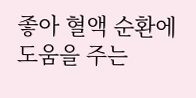좋아 혈액 순환에 도움을 주는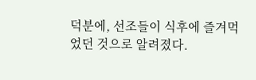덕분에, 선조들이 식후에 즐겨먹었던 것으로 알려졌다.